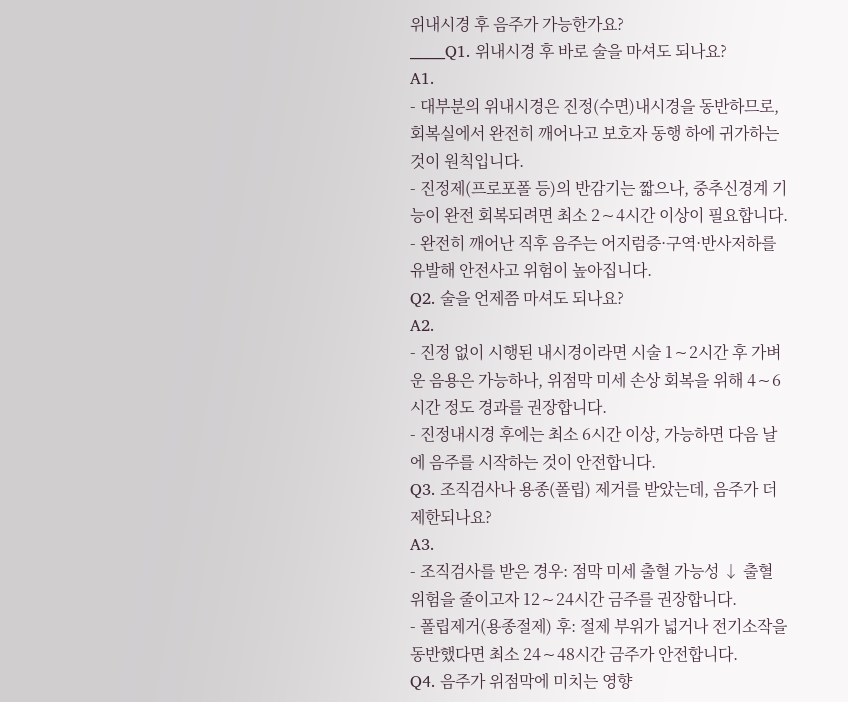위내시경 후 음주가 가능한가요?
_____Q1. 위내시경 후 바로 술을 마셔도 되나요?
A1.
- 대부분의 위내시경은 진정(수면)내시경을 동반하므로, 회복실에서 완전히 깨어나고 보호자 동행 하에 귀가하는 것이 원칙입니다.
- 진정제(프로포폴 등)의 반감기는 짧으나, 중추신경계 기능이 완전 회복되려면 최소 2∼4시간 이상이 필요합니다.
- 완전히 깨어난 직후 음주는 어지럼증·구역·반사저하를 유발해 안전사고 위험이 높아집니다.
Q2. 술을 언제쯤 마셔도 되나요?
A2.
- 진정 없이 시행된 내시경이라면 시술 1∼2시간 후 가벼운 음용은 가능하나, 위점막 미세 손상 회복을 위해 4∼6시간 정도 경과를 권장합니다.
- 진정내시경 후에는 최소 6시간 이상, 가능하면 다음 날에 음주를 시작하는 것이 안전합니다.
Q3. 조직검사나 용종(폴립) 제거를 받았는데, 음주가 더 제한되나요?
A3.
- 조직검사를 받은 경우: 점막 미세 출혈 가능성 ↓ 출혈 위험을 줄이고자 12∼24시간 금주를 권장합니다.
- 폴립제거(용종절제) 후: 절제 부위가 넓거나 전기소작을 동반했다면 최소 24∼48시간 금주가 안전합니다.
Q4. 음주가 위점막에 미치는 영향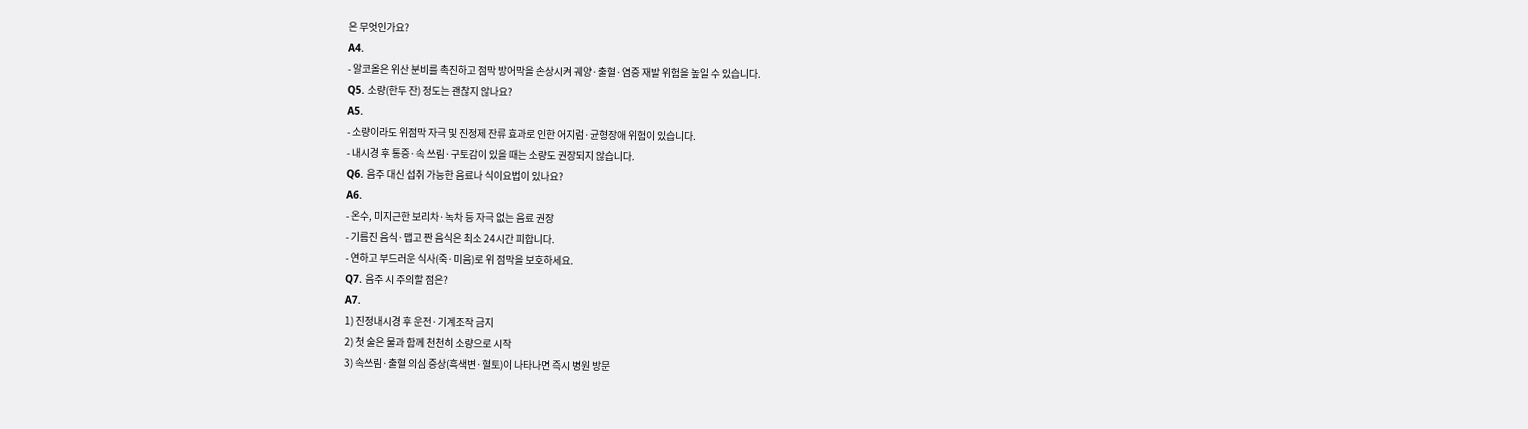은 무엇인가요?
A4.
- 알코올은 위산 분비를 촉진하고 점막 방어막을 손상시켜 궤양·출혈·염증 재발 위험을 높일 수 있습니다.
Q5. 소량(한두 잔) 정도는 괜찮지 않나요?
A5.
- 소량이라도 위점막 자극 및 진정제 잔류 효과로 인한 어지럼·균형장애 위험이 있습니다.
- 내시경 후 통증·속 쓰림·구토감이 있을 때는 소량도 권장되지 않습니다.
Q6. 음주 대신 섭취 가능한 음료나 식이요법이 있나요?
A6.
- 온수, 미지근한 보리차·녹차 등 자극 없는 음료 권장
- 기름진 음식·맵고 짠 음식은 최소 24시간 피합니다.
- 연하고 부드러운 식사(죽·미음)로 위 점막을 보호하세요.
Q7. 음주 시 주의할 점은?
A7.
1) 진정내시경 후 운전·기계조작 금지
2) 첫 술은 물과 함께 천천히 소량으로 시작
3) 속쓰림·출혈 의심 증상(흑색변·혈토)이 나타나면 즉시 병원 방문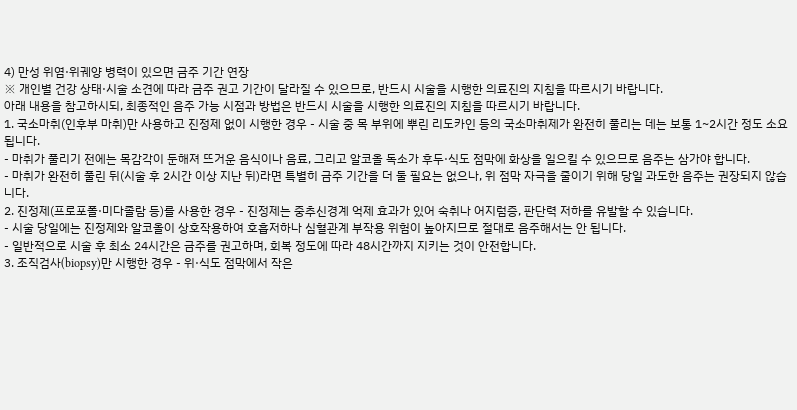4) 만성 위염·위궤양 병력이 있으면 금주 기간 연장
※ 개인별 건강 상태·시술 소견에 따라 금주 권고 기간이 달라질 수 있으므로, 반드시 시술을 시행한 의료진의 지침을 따르시기 바랍니다.
아래 내용을 참고하시되, 최종적인 음주 가능 시점과 방법은 반드시 시술을 시행한 의료진의 지침을 따르시기 바랍니다.
1. 국소마취(인후부 마취)만 사용하고 진정제 없이 시행한 경우 - 시술 중 목 부위에 뿌린 리도카인 등의 국소마취제가 완전히 풀리는 데는 보통 1~2시간 정도 소요됩니다.
- 마취가 풀리기 전에는 목감각이 둔해져 뜨거운 음식이나 음료, 그리고 알코올 독소가 후두·식도 점막에 화상을 일으킬 수 있으므로 음주는 삼가야 합니다.
- 마취가 완전히 풀린 뒤(시술 후 2시간 이상 지난 뒤)라면 특별히 금주 기간을 더 둘 필요는 없으나, 위 점막 자극을 줄이기 위해 당일 과도한 음주는 권장되지 않습니다.
2. 진정제(프로포폴·미다졸람 등)를 사용한 경우 - 진정제는 중추신경계 억제 효과가 있어 숙취나 어지럼증, 판단력 저하를 유발할 수 있습니다.
- 시술 당일에는 진정제와 알코올이 상호작용하여 호흡저하나 심혈관계 부작용 위험이 높아지므로 절대로 음주해서는 안 됩니다.
- 일반적으로 시술 후 최소 24시간은 금주를 권고하며, 회복 정도에 따라 48시간까지 지키는 것이 안전합니다.
3. 조직검사(biopsy)만 시행한 경우 - 위·식도 점막에서 작은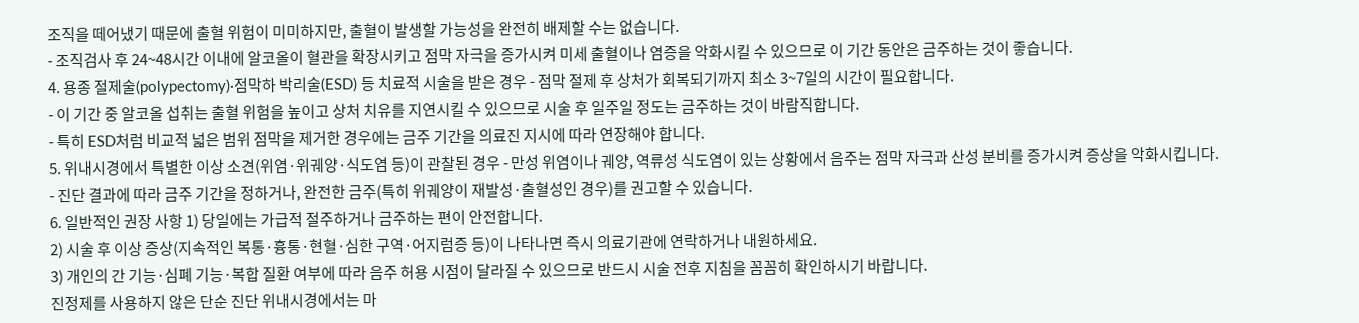조직을 떼어냈기 때문에 출혈 위험이 미미하지만, 출혈이 발생할 가능성을 완전히 배제할 수는 없습니다.
- 조직검사 후 24~48시간 이내에 알코올이 혈관을 확장시키고 점막 자극을 증가시켜 미세 출혈이나 염증을 악화시킬 수 있으므로 이 기간 동안은 금주하는 것이 좋습니다.
4. 용종 절제술(polypectomy)·점막하 박리술(ESD) 등 치료적 시술을 받은 경우 - 점막 절제 후 상처가 회복되기까지 최소 3~7일의 시간이 필요합니다.
- 이 기간 중 알코올 섭취는 출혈 위험을 높이고 상처 치유를 지연시킬 수 있으므로 시술 후 일주일 정도는 금주하는 것이 바람직합니다.
- 특히 ESD처럼 비교적 넓은 범위 점막을 제거한 경우에는 금주 기간을 의료진 지시에 따라 연장해야 합니다.
5. 위내시경에서 특별한 이상 소견(위염·위궤양·식도염 등)이 관찰된 경우 - 만성 위염이나 궤양, 역류성 식도염이 있는 상황에서 음주는 점막 자극과 산성 분비를 증가시켜 증상을 악화시킵니다.
- 진단 결과에 따라 금주 기간을 정하거나, 완전한 금주(특히 위궤양이 재발성·출혈성인 경우)를 권고할 수 있습니다.
6. 일반적인 권장 사항 1) 당일에는 가급적 절주하거나 금주하는 편이 안전합니다.
2) 시술 후 이상 증상(지속적인 복통·흉통·현혈·심한 구역·어지럼증 등)이 나타나면 즉시 의료기관에 연락하거나 내원하세요.
3) 개인의 간 기능·심폐 기능·복합 질환 여부에 따라 음주 허용 시점이 달라질 수 있으므로 반드시 시술 전후 지침을 꼼꼼히 확인하시기 바랍니다.
진정제를 사용하지 않은 단순 진단 위내시경에서는 마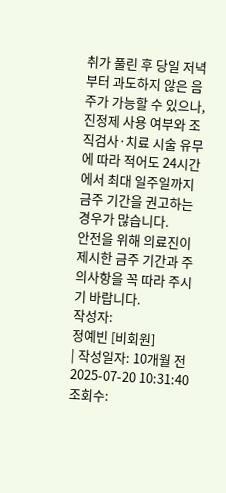취가 풀린 후 당일 저녁부터 과도하지 않은 음주가 가능할 수 있으나, 진정제 사용 여부와 조직검사·치료 시술 유무에 따라 적어도 24시간에서 최대 일주일까지 금주 기간을 권고하는 경우가 많습니다.
안전을 위해 의료진이 제시한 금주 기간과 주의사항을 꼭 따라 주시기 바랍니다.
작성자:
정예빈 [비회원]
| 작성일자: 10개월 전
2025-07-20 10:31:40
조회수: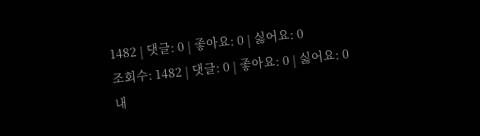1482 | 댓글: 0 | 좋아요: 0 | 싫어요: 0
조회수: 1482 | 댓글: 0 | 좋아요: 0 | 싫어요: 0
내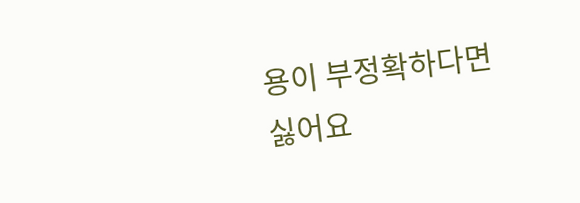용이 부정확하다면 싫어요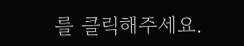를 클릭해주세요.